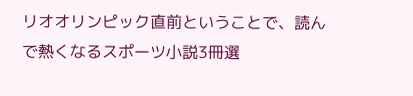リオオリンピック直前ということで、読んで熱くなるスポーツ小説3冊選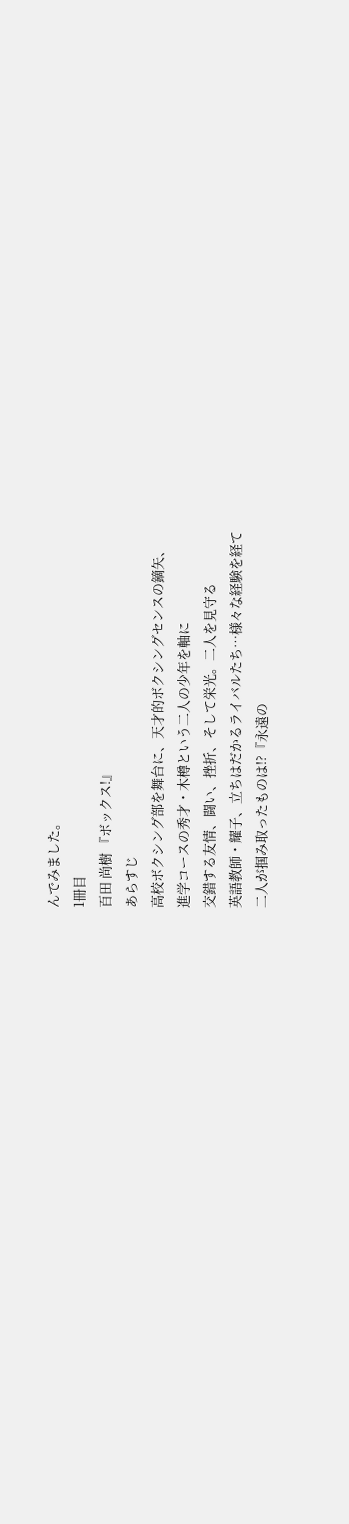んでみました。
1冊目
百田 尚樹 『ボックス!』
あらすじ
高校ボクシング部を舞台に、天才的ボクシングセンスの鏑矢、
進学コースの秀才・木樽という二人の少年を軸に
交錯する友情、闘い、挫折、そして栄光。二人を見守る
英語教師・耀子、立ちはだかるライバルたち…様々な経験を経て
二人が掴み取ったものは!?『永遠の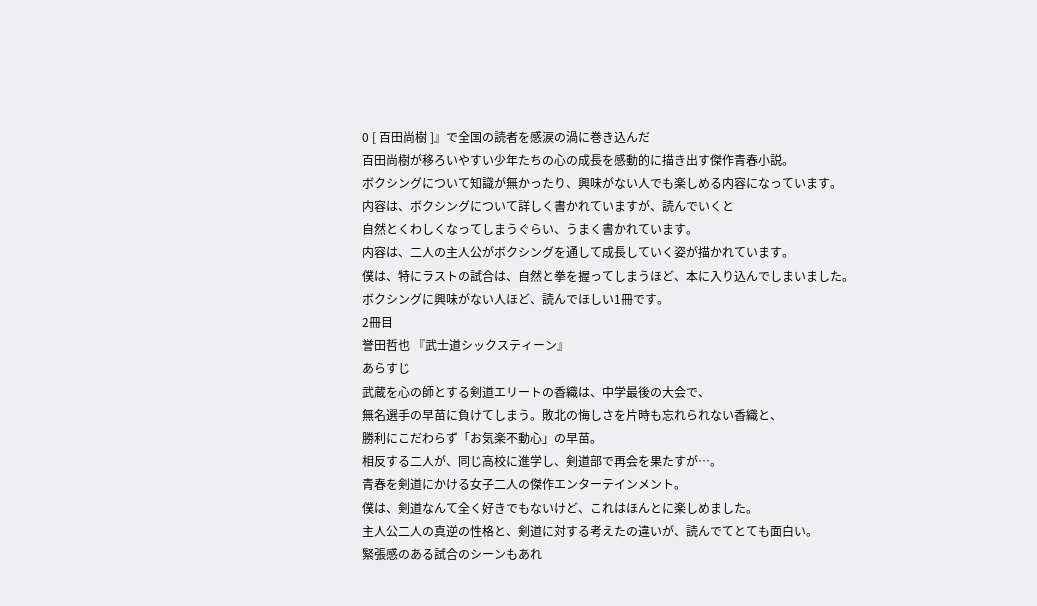0 [ 百田尚樹 ]』で全国の読者を感涙の渦に巻き込んだ
百田尚樹が移ろいやすい少年たちの心の成長を感動的に描き出す傑作青春小説。
ボクシングについて知識が無かったり、興味がない人でも楽しめる内容になっています。
内容は、ボクシングについて詳しく書かれていますが、読んでいくと
自然とくわしくなってしまうぐらい、うまく書かれています。
内容は、二人の主人公がボクシングを通して成長していく姿が描かれています。
僕は、特にラストの試合は、自然と拳を握ってしまうほど、本に入り込んでしまいました。
ボクシングに興味がない人ほど、読んでほしい1冊です。
2冊目
誉田哲也 『武士道シックスティーン』
あらすじ
武蔵を心の師とする剣道エリートの香織は、中学最後の大会で、
無名選手の早苗に負けてしまう。敗北の悔しさを片時も忘れられない香織と、
勝利にこだわらず「お気楽不動心」の早苗。
相反する二人が、同じ高校に進学し、剣道部で再会を果たすが…。
青春を剣道にかける女子二人の傑作エンターテインメント。
僕は、剣道なんて全く好きでもないけど、これはほんとに楽しめました。
主人公二人の真逆の性格と、剣道に対する考えたの違いが、読んでてとても面白い。
緊張感のある試合のシーンもあれ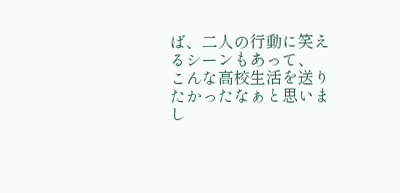ば、二人の行動に笑えるシーンもあって、
こんな高校生活を送りたかったなぁと思いまし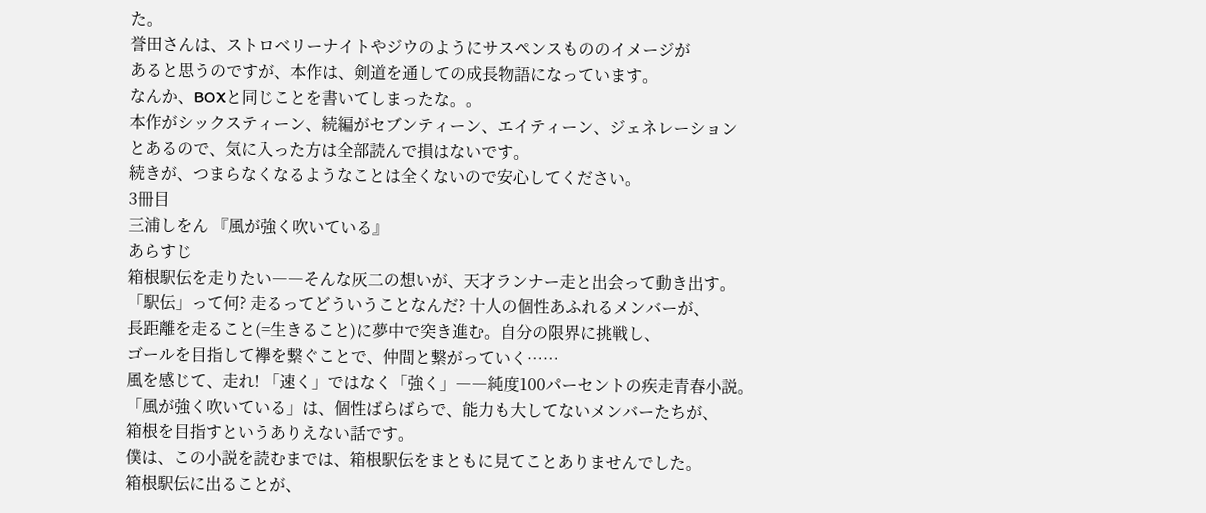た。
誉田さんは、ストロベリーナイトやジウのようにサスペンスもののイメージが
あると思うのですが、本作は、剣道を通しての成長物語になっています。
なんか、BOXと同じことを書いてしまったな。。
本作がシックスティーン、続編がセブンティーン、エイティーン、ジェネレーション
とあるので、気に入った方は全部読んで損はないです。
続きが、つまらなくなるようなことは全くないので安心してください。
3冊目
三浦しをん 『風が強く吹いている』
あらすじ
箱根駅伝を走りたい――そんな灰二の想いが、天才ランナー走と出会って動き出す。
「駅伝」って何? 走るってどういうことなんだ? 十人の個性あふれるメンバーが、
長距離を走ること(=生きること)に夢中で突き進む。自分の限界に挑戦し、
ゴールを目指して襷を繋ぐことで、仲間と繋がっていく……
風を感じて、走れ! 「速く」ではなく「強く」――純度100パーセントの疾走青春小説。
「風が強く吹いている」は、個性ばらばらで、能力も大してないメンバーたちが、
箱根を目指すというありえない話です。
僕は、この小説を読むまでは、箱根駅伝をまともに見てことありませんでした。
箱根駅伝に出ることが、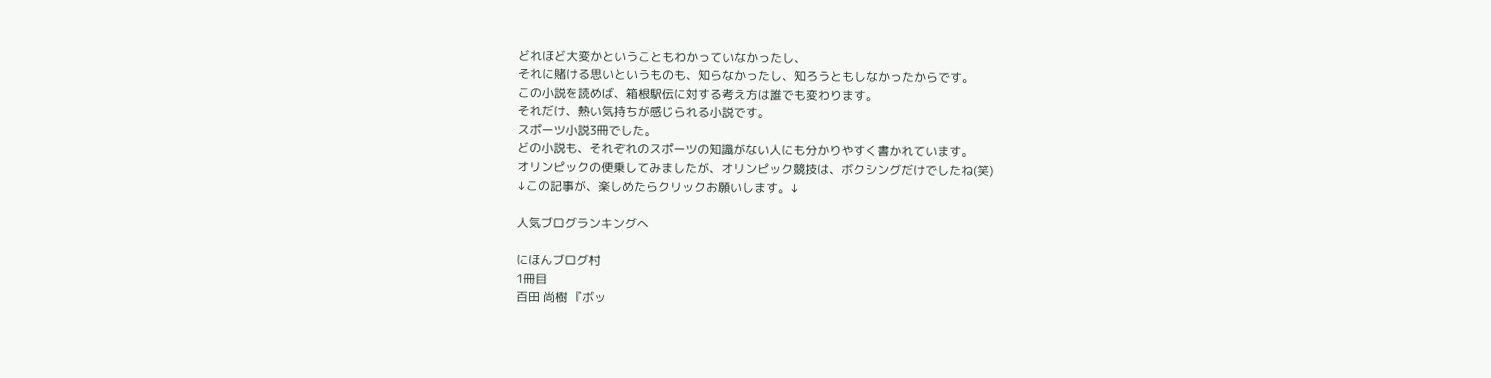どれほど大変かということもわかっていなかったし、
それに賭ける思いというものも、知らなかったし、知ろうともしなかったからです。
この小説を読めば、箱根駅伝に対する考え方は誰でも変わります。
それだけ、熱い気持ちが感じられる小説です。
スポーツ小説3冊でした。
どの小説も、それぞれのスポーツの知識がない人にも分かりやすく書かれています。
オリンピックの便乗してみましたが、オリンピック競技は、ボクシングだけでしたね(笑)
↓この記事が、楽しめたらクリックお願いします。↓

人気ブログランキングへ

にほんブログ村
1冊目
百田 尚樹 『ボッ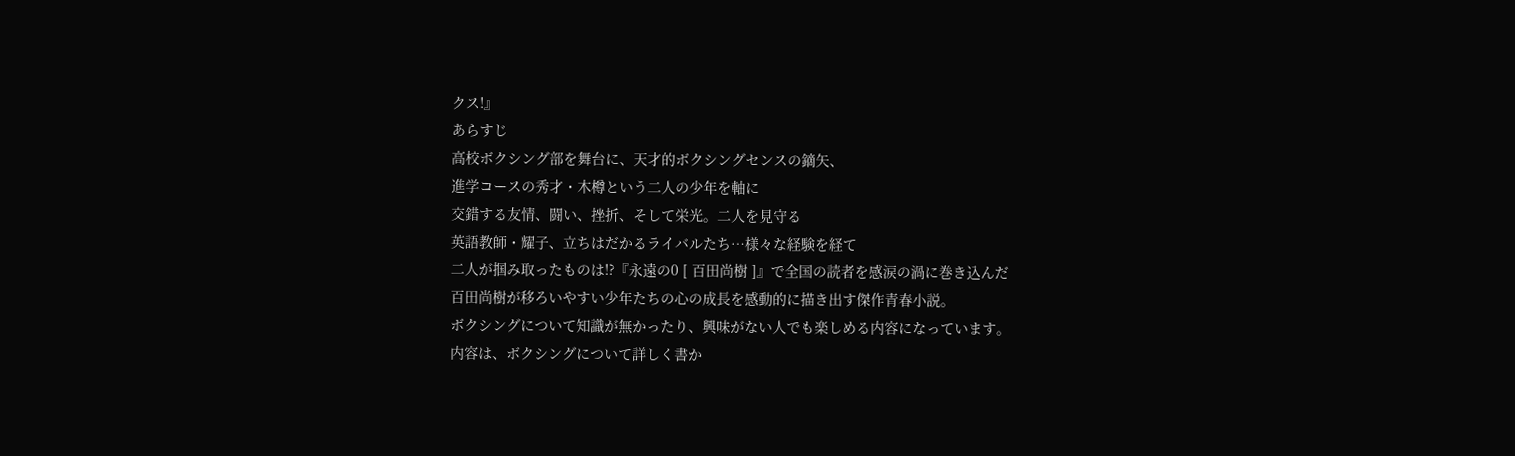クス!』
あらすじ
高校ボクシング部を舞台に、天才的ボクシングセンスの鏑矢、
進学コースの秀才・木樽という二人の少年を軸に
交錯する友情、闘い、挫折、そして栄光。二人を見守る
英語教師・耀子、立ちはだかるライバルたち…様々な経験を経て
二人が掴み取ったものは!?『永遠の0 [ 百田尚樹 ]』で全国の読者を感涙の渦に巻き込んだ
百田尚樹が移ろいやすい少年たちの心の成長を感動的に描き出す傑作青春小説。
ボクシングについて知識が無かったり、興味がない人でも楽しめる内容になっています。
内容は、ボクシングについて詳しく書か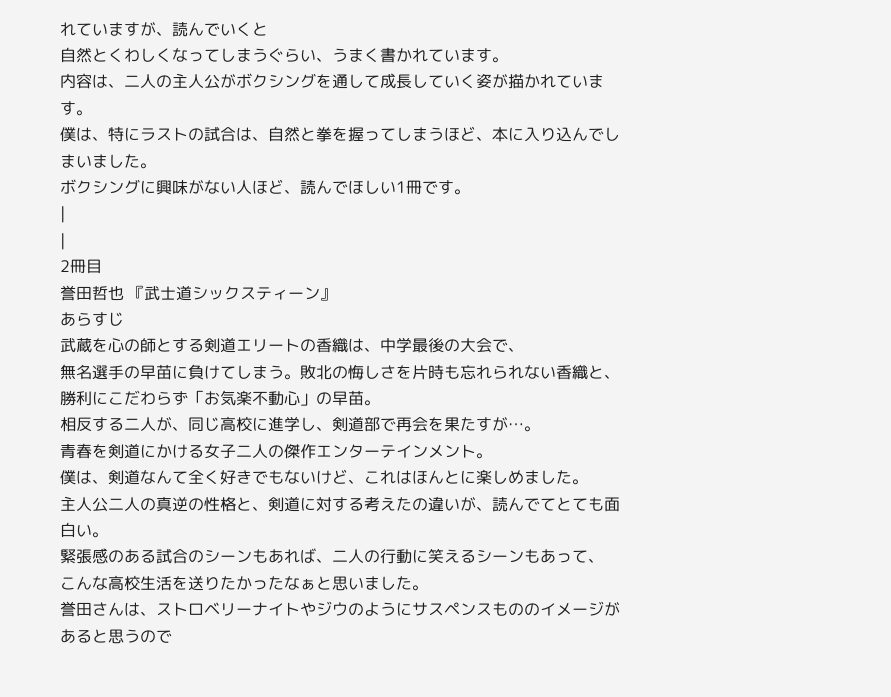れていますが、読んでいくと
自然とくわしくなってしまうぐらい、うまく書かれています。
内容は、二人の主人公がボクシングを通して成長していく姿が描かれています。
僕は、特にラストの試合は、自然と拳を握ってしまうほど、本に入り込んでしまいました。
ボクシングに興味がない人ほど、読んでほしい1冊です。
|
|
2冊目
誉田哲也 『武士道シックスティーン』
あらすじ
武蔵を心の師とする剣道エリートの香織は、中学最後の大会で、
無名選手の早苗に負けてしまう。敗北の悔しさを片時も忘れられない香織と、
勝利にこだわらず「お気楽不動心」の早苗。
相反する二人が、同じ高校に進学し、剣道部で再会を果たすが…。
青春を剣道にかける女子二人の傑作エンターテインメント。
僕は、剣道なんて全く好きでもないけど、これはほんとに楽しめました。
主人公二人の真逆の性格と、剣道に対する考えたの違いが、読んでてとても面白い。
緊張感のある試合のシーンもあれば、二人の行動に笑えるシーンもあって、
こんな高校生活を送りたかったなぁと思いました。
誉田さんは、ストロベリーナイトやジウのようにサスペンスもののイメージが
あると思うので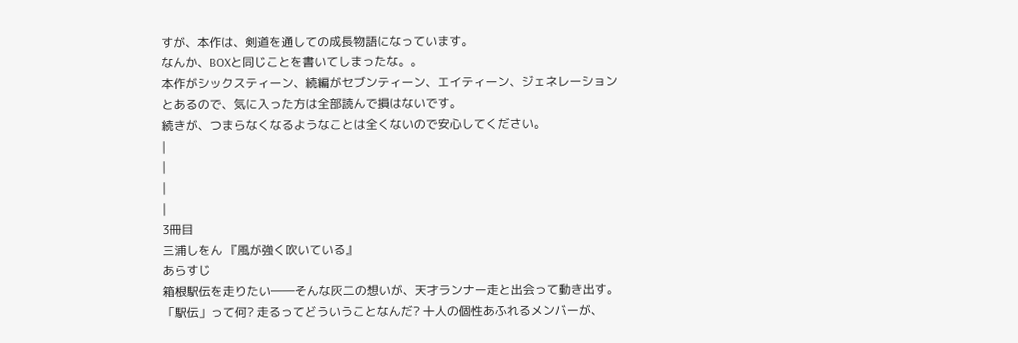すが、本作は、剣道を通しての成長物語になっています。
なんか、BOXと同じことを書いてしまったな。。
本作がシックスティーン、続編がセブンティーン、エイティーン、ジェネレーション
とあるので、気に入った方は全部読んで損はないです。
続きが、つまらなくなるようなことは全くないので安心してください。
|
|
|
|
3冊目
三浦しをん 『風が強く吹いている』
あらすじ
箱根駅伝を走りたい――そんな灰二の想いが、天才ランナー走と出会って動き出す。
「駅伝」って何? 走るってどういうことなんだ? 十人の個性あふれるメンバーが、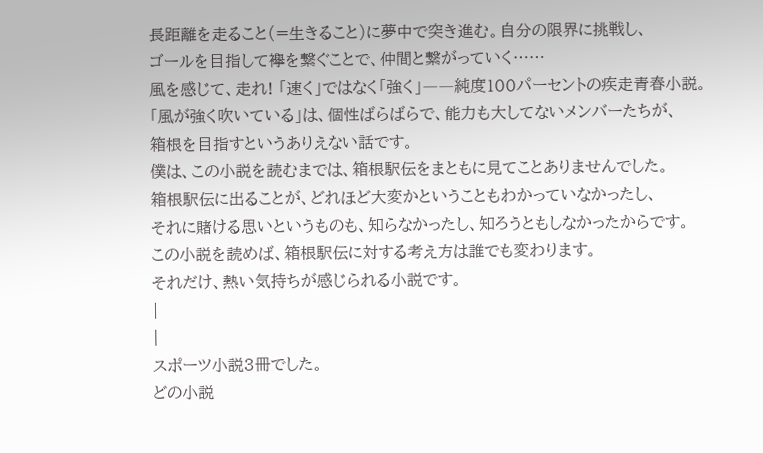長距離を走ること(=生きること)に夢中で突き進む。自分の限界に挑戦し、
ゴールを目指して襷を繋ぐことで、仲間と繋がっていく……
風を感じて、走れ! 「速く」ではなく「強く」――純度100パーセントの疾走青春小説。
「風が強く吹いている」は、個性ばらばらで、能力も大してないメンバーたちが、
箱根を目指すというありえない話です。
僕は、この小説を読むまでは、箱根駅伝をまともに見てことありませんでした。
箱根駅伝に出ることが、どれほど大変かということもわかっていなかったし、
それに賭ける思いというものも、知らなかったし、知ろうともしなかったからです。
この小説を読めば、箱根駅伝に対する考え方は誰でも変わります。
それだけ、熱い気持ちが感じられる小説です。
|
|
スポーツ小説3冊でした。
どの小説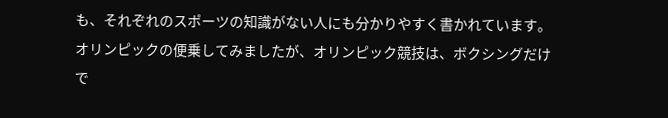も、それぞれのスポーツの知識がない人にも分かりやすく書かれています。
オリンピックの便乗してみましたが、オリンピック競技は、ボクシングだけで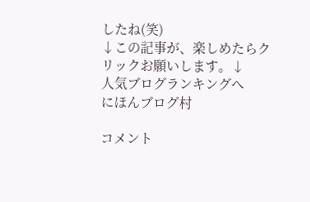したね(笑)
↓この記事が、楽しめたらクリックお願いします。↓
人気ブログランキングへ
にほんブログ村

コメント